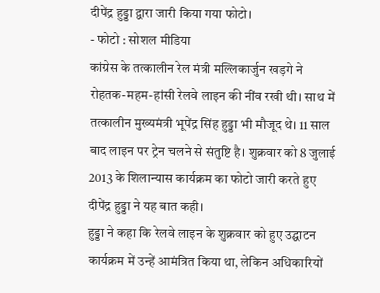दीपेंद्र हुड्डा द्वारा जारी किया गया फोटो।
- फोटो : सोशल मीडिया
कांग्रेस के तत्कालीन रेल मंत्री मल्लिकार्जुन खड़गे ने रोहतक-महम-हांसी रेलवे लाइन की नींव रखी थी। साथ में तत्कालीन मुख्यमंत्री भूपेंद्र सिंह हुड्डा भी मौजूद थे। 11 साल बाद लाइन पर ट्रेन चलने से संतुष्टि है। शुक्रवार को 8 जुलाई 2013 के शिलान्यास कार्यक्रम का फोटो जारी करते हुए दीपेंद्र हुड्डा ने यह बात कही।
हुड्डा ने कहा कि रेलवे लाइन के शुक्रवार को हुए उद्घाटन कार्यक्रम में उन्हें आमंत्रित किया था, लेकिन अधिकारियों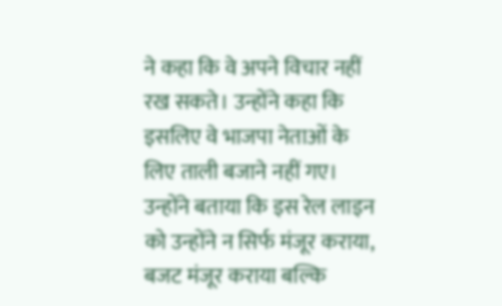ने कहा कि वे अपने विचार नहीं रख सकते। उन्होंने कहा कि इसलिए वे भाजपा नेताओं के लिए ताली बजाने नहीं गए।
उन्होंने बताया कि इस रेल लाइन को उन्होंने न सिर्फ मंजूर कराया, बजट मंजूर कराया बल्कि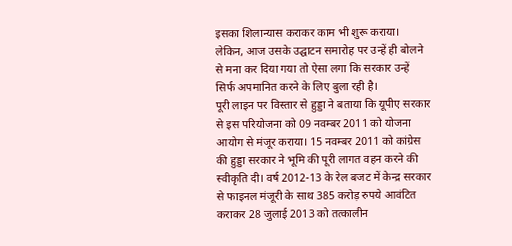इसका शिलान्यास कराकर काम भी शुरू कराया। लेकिन, आज उसके उद्घाटन समारोह पर उन्हें ही बोलने से मना कर दिया गया तो ऐसा लगा कि सरकार उन्हें सिर्फ अपमानित करने के लिए बुला रही है।
पूरी लाइन पर विस्तार से हुड्डा ने बताया कि यूपीए सरकार से इस परियोजना को 09 नवम्बर 2011 को योजना आयोग से मंजूर कराया। 15 नवम्बर 2011 को कांग्रेस की हुड्डा सरकार ने भूमि की पूरी लागत वहन करने की स्वीकृति दी। वर्ष 2012-13 के रेल बजट में केन्द्र सरकार से फाइनल मंजूरी के साथ 385 करोड़ रुपये आवंटित कराकर 28 जुलाई 2013 को तत्कालीन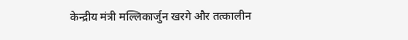केन्द्रीय मंत्री मल्लिकार्जुन खरगे और तत्कालीन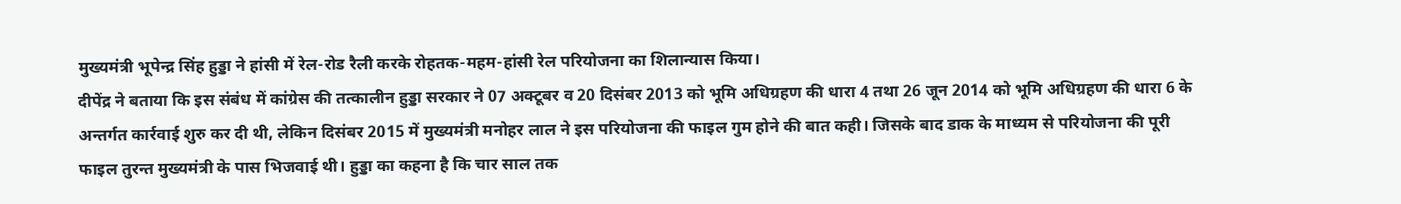मुख्यमंत्री भूपेन्द्र सिंह हुड्डा ने हांसी में रेल-रोड रैली करके रोहतक-महम-हांसी रेल परियोजना का शिलान्यास किया।
दीपेंद्र ने बताया कि इस संबंध में कांग्रेस की तत्कालीन हुड्डा सरकार ने 07 अक्टूबर व 20 दिसंबर 2013 को भूमि अधिग्रहण की धारा 4 तथा 26 जून 2014 को भूमि अधिग्रहण की धारा 6 के अन्तर्गत कार्रवाई शुरु कर दी थी, लेकिन दिसंबर 2015 में मुख्यमंत्री मनोहर लाल ने इस परियोजना की फाइल गुम होने की बात कही। जिसके बाद डाक के माध्यम से परियोजना की पूरी फाइल तुरन्त मुख्यमंत्री के पास भिजवाई थी। हुड्डा का कहना है कि चार साल तक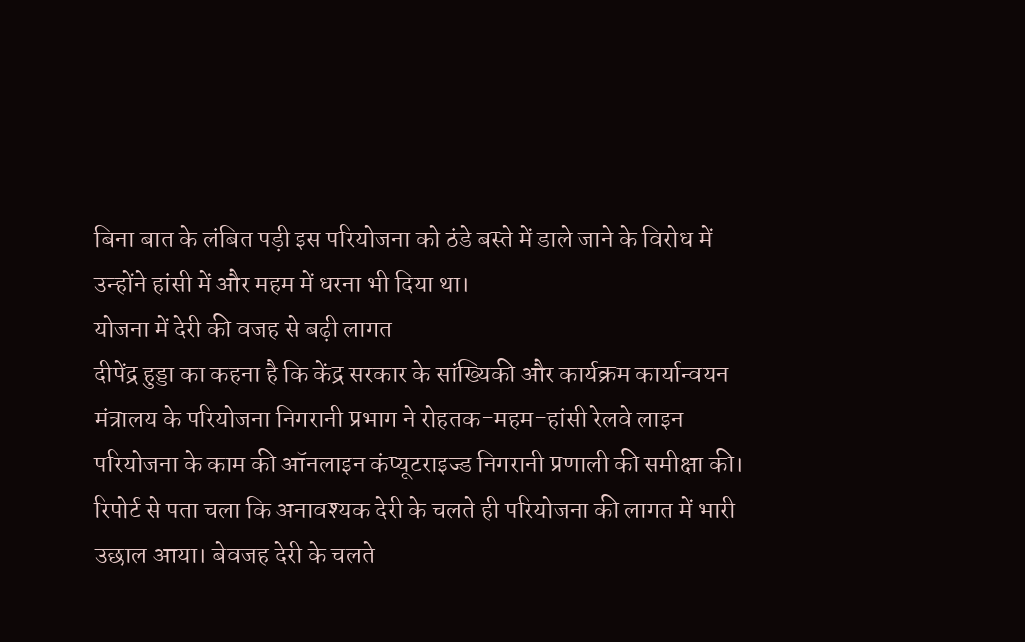बिना बात के लंबित पड़ी इस परियोजना को ठंडे बस्ते में डाले जाने के विरोध में उन्होंने हांसी में और महम में धरना भी दिया था।
योजना में देरी की वजह से बढ़ी लागत
दीपेंद्र हुड्डा का कहना है कि केंद्र सरकार के सांख्यिकी और कार्यक्रम कार्यान्वयन मंत्रालय के परियोजना निगरानी प्रभाग ने रोहतक-महम-हांसी रेलवे लाइन परियोजना के काम की ऑनलाइन कंप्यूटराइज्ड निगरानी प्रणाली की समीक्षा की। रिपोर्ट से पता चला कि अनावश्यक देरी के चलते ही परियोजना की लागत में भारी उछाल आया। बेवजह देरी के चलते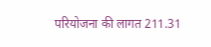परियोजना की लागत 211.31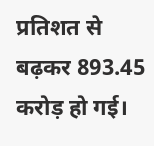प्रतिशत से बढ़कर 893.45 करोड़ हो गई।